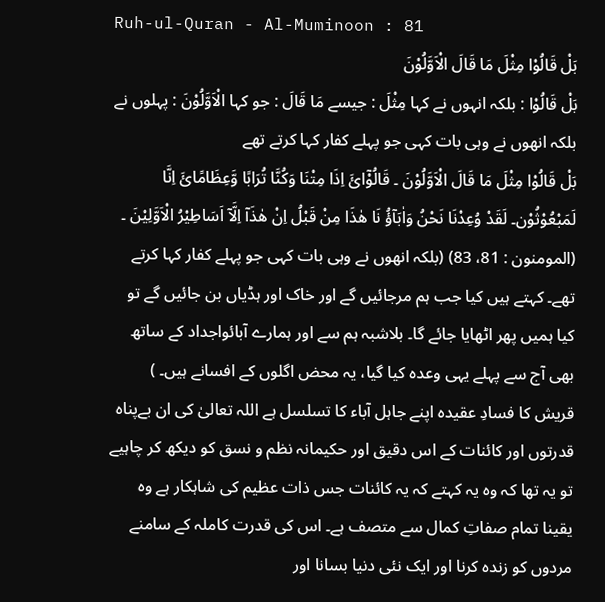Ruh-ul-Quran - Al-Muminoon : 81
بَلْ قَالُوْا مِثْلَ مَا قَالَ الْاَوَّلُوْنَ
بَلْ قَالُوْا : بلکہ انہوں نے کہا مِثْلَ : جیسے مَا قَالَ : جو کہا الْاَوَّلُوْنَ : پہلوں نے
بلکہ انھوں نے وہی بات کہی جو پہلے کفار کہا کرتے تھے
بَلْ قَالُوْا مِثْلَ مَا قَالَ الْاَوَّلُوْنَ ۔ قَالُوْٓائَ اِذَا مِتْنَا وَکُنَّا تُرَابًا وَّعِظَامًائَ اِنَّا لَمَبْعُوْثُوْن۔ لَقَدْ وُعِدْنَا نَحْنُ وَاٰبَآؤُ نَا ھٰذَا مِنْ قَبْلُ اِنْ ھٰذَآ اِلَّآ اَسَاطِیْرُ الْاَوَّلِیْنَ ۔ (المومنون : 81، 83) (بلکہ انھوں نے وہی بات کہی جو پہلے کفار کہا کرتے تھے۔ کہتے ہیں کیا جب ہم مرجائیں گے اور خاک اور ہڈیاں بن جائیں گے تو کیا ہمیں پھر اٹھایا جائے گا۔ بلاشبہ ہم سے اور ہمارے آبائواجداد کے ساتھ بھی آج سے پہلے یہی وعدہ کیا گیا، یہ محض اگلوں کے افسانے ہیں۔ ) قریش کا فسادِ عقیدہ اپنے جاہل آباء کا تسلسل ہے اللہ تعالیٰ کی ان بےپناہ قدرتوں اور کائنات کے اس دقیق اور حکیمانہ نظم و نسق کو دیکھ کر چاہیے تو یہ تھا کہ وہ یہ کہتے کہ یہ کائنات جس ذات عظیم کی شاہکار ہے وہ یقینا تمام صفاتِ کمال سے متصف ہے۔ اس کی قدرت کاملہ کے سامنے مردوں کو زندہ کرنا اور ایک نئی دنیا بسانا اور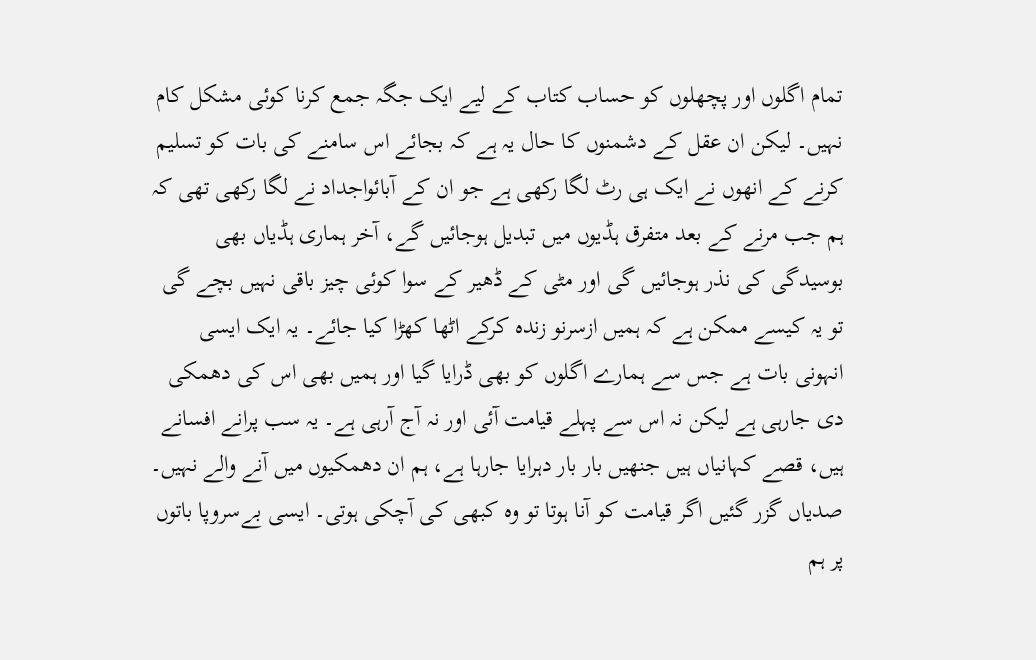تمام اگلوں اور پچھلوں کو حساب کتاب کے لیے ایک جگہ جمع کرنا کوئی مشکل کام نہیں۔ لیکن ان عقل کے دشمنوں کا حال یہ ہے کہ بجائے اس سامنے کی بات کو تسلیم کرنے کے انھوں نے ایک ہی رٹ لگا رکھی ہے جو ان کے آبائواجداد نے لگا رکھی تھی کہ ہم جب مرنے کے بعد متفرق ہڈیوں میں تبدیل ہوجائیں گے، آخر ہماری ہڈیاں بھی بوسیدگی کی نذر ہوجائیں گی اور مٹی کے ڈھیر کے سوا کوئی چیز باقی نہیں بچے گی تو یہ کیسے ممکن ہے کہ ہمیں ازسرنو زندہ کرکے اٹھا کھڑا کیا جائے۔ یہ ایک ایسی انہونی بات ہے جس سے ہمارے اگلوں کو بھی ڈرایا گیا اور ہمیں بھی اس کی دھمکی دی جارہی ہے لیکن نہ اس سے پہلے قیامت آئی اور نہ آج آرہی ہے۔ یہ سب پرانے افسانے ہیں، قصے کہانیاں ہیں جنھیں بار بار دہرایا جارہا ہے، ہم ان دھمکیوں میں آنے والے نہیں۔ صدیاں گزر گئیں اگر قیامت کو آنا ہوتا تو وہ کبھی کی آچکی ہوتی۔ ایسی بےسروپا باتوں پر ہم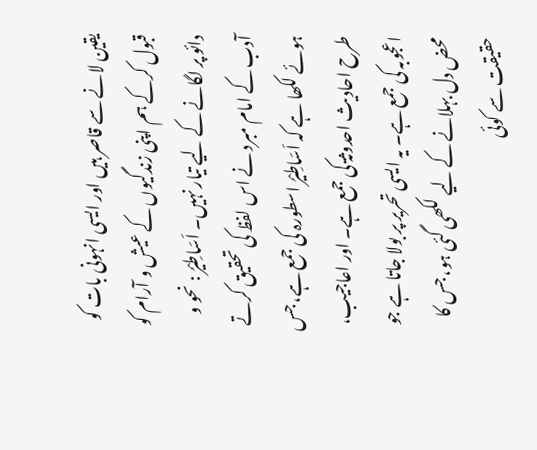یقین لانے سے قاصر ہیں اور ایسی انہونی بات کو قبول کرکے ہم اپنی زندگیوں کے عیش و آرام کو دائو پر لگانے کے لیے تیار نہیں۔ اَسَاطِیْرُ : نحو و آدب کے امام مبرد نے اس لفظ کی تحقیق کرتے ہوئے لکھا ہے کہ اَسَاطِیْرُ اسطورہ کی جمع ہے، جس طرح احادیث احدوثۃ کی جمع ہے۔ اور اعاجیب، اعجوبہ کی جمع ہے۔ یہ ایسی تحریر پر بولا جاتا ہے جو محض دل بہلانے کے لیے لکھی گئی ہو، جس کا حقیقت سے کوئی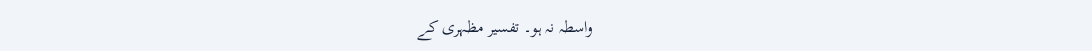واسطہ نہ ہو۔ تفسیر مظہری کے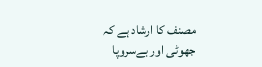مصنف کا ارشاد ہے کہ جھوٹی اور بےسروپا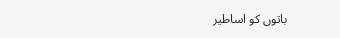باتوں کو اساطیر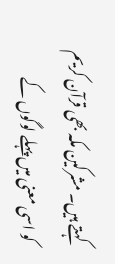کہتے ہیں۔ مشرکین مکہ بھی قرآن کریم کو اسی معنی میں پہلے لوگوں کے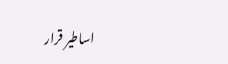اساطیر قرار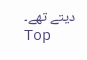دیتے تھے۔
Top